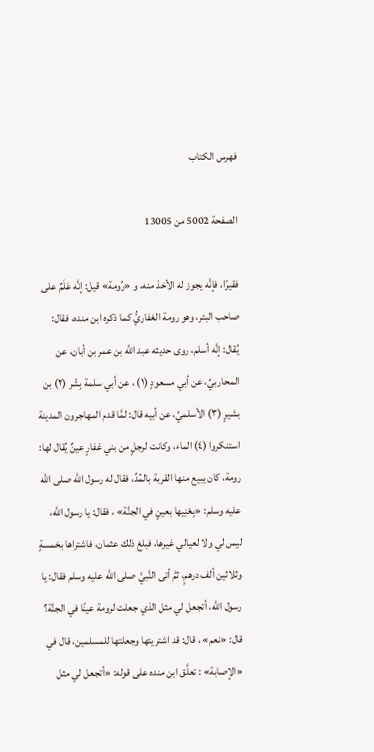فهرس الكتاب

الصفحة 5002 من 13005

فقيرًا، فإنَّه يجوز له الأخذ منه، و «رُومة» قيل: إنَّه عَلَمٌ على صاحب البئر، وهو رومة الغفاريُّ كما ذكره ابن منده، فقال: يُقال: إنَّه أسلم، روى حديثه عبد الله بن عمر بن أبان، عن المحاربيِّ، عن أبي مسعودٍ (١) ، عن أبي سلمة بِشْر (٢) بن بشيرٍ (٣) الأسلميِّ، عن أبيه قال: لمَّا قدم المهاجرون المدينة استنكروا (٤) الماء، وكانت لرجلٍ من بني غفارٍ عينٌ يُقال لها: رومة، كان يبيع منها القربة بالمُدِّ، فقال له رسول الله صلى الله عليه وسلم: «بِعْنِيها بعينٍ في الجنَّة» ، فقال: يا رسول الله، ليس لي ولا لعيالي غيرها، فبلغ ذلك عثمان، فاشتراها بخمسةٍ وثلاثين ألف درهمٍ، ثمَّ أتى النَّبيَّ صلى الله عليه وسلم فقال: يا رسول الله، أتجعل لي مثل الذي جعلت لرومة عينًا في الجنَّة؟ قال: «نعم» ، قال: قد اشتريتها وجعلتها للمسلمين، قال في «الإصابة» : تعلَّق ابن منده على قوله: «أتجعل لي مثل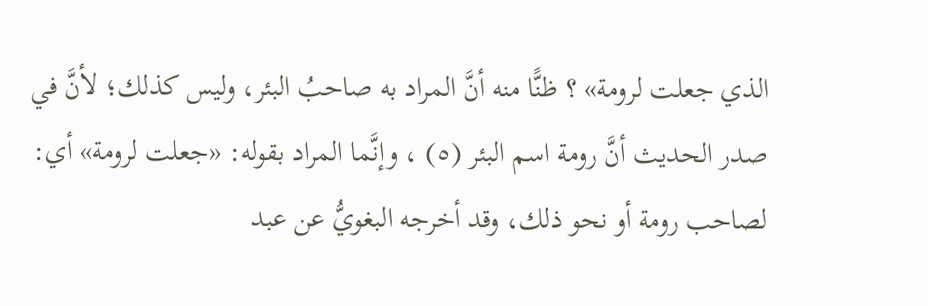الذي جعلت لرومة» ؟ ظنًّا منه أنَّ المراد به صاحبُ البئر، وليس كذلك؛ لأنَّ في صدر الحديث أنَّ رومة اسم البئر (٥) ، وإنَّما المراد بقوله: «جعلت لرومة» أي: لصاحب رومة أو نحو ذلك، وقد أخرجه البغويُّ عن عبد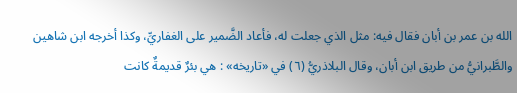الله بن عمر بن أبان فقال فيه: مثل الذي جعلت له، فأعاد الضَّمير على الغفاريِّ، وكذا أخرجه ابن شاهين والطَّبرانيُّ من طريق ابن أبان، وقال البلاذريُّ (٦) في «تاريخه» : هي بئرٌ قديمةٌ كانت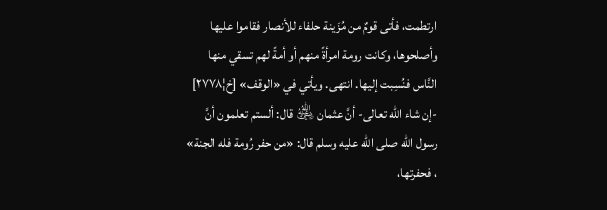ارتطمت، فأتى قومٌ من مُزَينة حلفاء للأنصار فقاموا عليها وأصلحوها، وكانت رومة امرأةً منهم أو أمةً لهم تسقي منها النَّاس فنُسِبت إليها. انتهى. ويأتي في «الوقف» [خ¦٢٧٧٨] -إن شاء الله تعالى- أنَّ عثمان ﵁ قال: ألستم تعلمون أنَّ رسول الله صلى الله عليه وسلم قال: «من حفر رُومة فله الجنة» ، فحفرتها،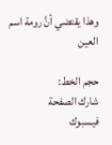وهذا يقتضي أنَّ رومة اسم العين

حجم الخط:
شارك الصفحة
فيسبوك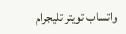واتساب تويتر تليجرام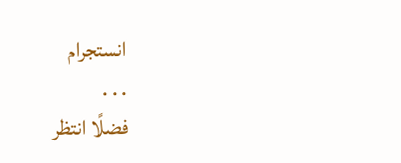انستجرام
. . .
فضلًا انتظر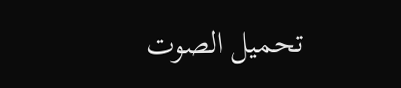تحميل الصوت